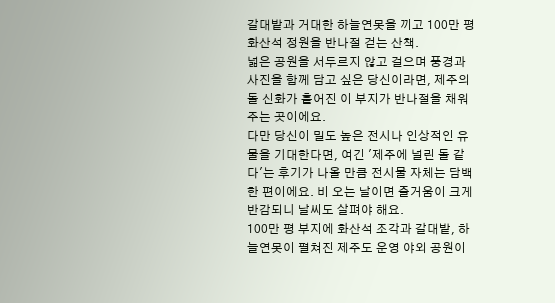갈대밭과 거대한 하늘연못을 끼고 100만 평 화산석 정원을 반나절 걷는 산책.
넓은 공원을 서두르지 않고 걸으며 풍경과 사진을 함께 담고 싶은 당신이라면, 제주의 돌 신화가 흩어진 이 부지가 반나절을 채워주는 곳이에요.
다만 당신이 밀도 높은 전시나 인상적인 유물을 기대한다면, 여긴 '제주에 널린 돌 같다'는 후기가 나올 만큼 전시물 자체는 담백한 편이에요. 비 오는 날이면 즐거움이 크게 반감되니 날씨도 살펴야 해요.
100만 평 부지에 화산석 조각과 갈대밭, 하늘연못이 펼쳐진 제주도 운영 야외 공원이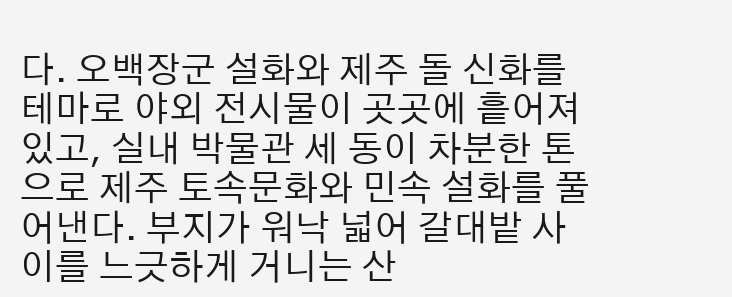다. 오백장군 설화와 제주 돌 신화를 테마로 야외 전시물이 곳곳에 흩어져 있고, 실내 박물관 세 동이 차분한 톤으로 제주 토속문화와 민속 설화를 풀어낸다. 부지가 워낙 넓어 갈대밭 사이를 느긋하게 거니는 산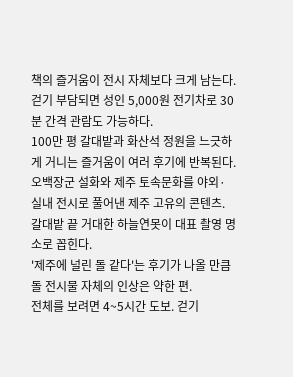책의 즐거움이 전시 자체보다 크게 남는다. 걷기 부담되면 성인 5,000원 전기차로 30분 간격 관람도 가능하다.
100만 평 갈대밭과 화산석 정원을 느긋하게 거니는 즐거움이 여러 후기에 반복된다.
오백장군 설화와 제주 토속문화를 야외·실내 전시로 풀어낸 제주 고유의 콘텐츠.
갈대밭 끝 거대한 하늘연못이 대표 촬영 명소로 꼽힌다.
'제주에 널린 돌 같다'는 후기가 나올 만큼 돌 전시물 자체의 인상은 약한 편.
전체를 보려면 4~5시간 도보. 걷기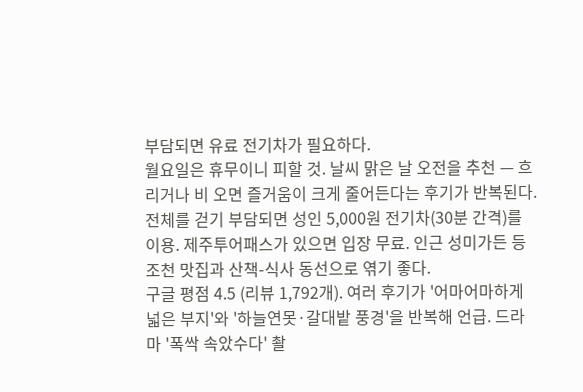부담되면 유료 전기차가 필요하다.
월요일은 휴무이니 피할 것. 날씨 맑은 날 오전을 추천 — 흐리거나 비 오면 즐거움이 크게 줄어든다는 후기가 반복된다. 전체를 걷기 부담되면 성인 5,000원 전기차(30분 간격)를 이용. 제주투어패스가 있으면 입장 무료. 인근 성미가든 등 조천 맛집과 산책-식사 동선으로 엮기 좋다.
구글 평점 4.5 (리뷰 1,792개). 여러 후기가 '어마어마하게 넓은 부지'와 '하늘연못·갈대밭 풍경'을 반복해 언급. 드라마 '폭싹 속았수다' 촬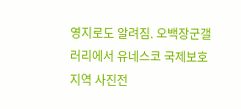영지로도 알려짐. 오백장군갤러리에서 유네스코 국제보호지역 사진전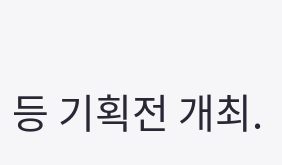등 기획전 개최.